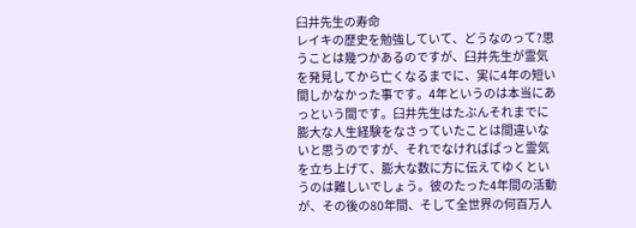臼井先生の寿命
レイキの歴史を勉強していて、どうなのって?思うことは幾つかあるのですが、臼井先生が霊気を発見してから亡くなるまでに、実に4年の短い間しかなかった事です。4年というのは本当にあっという間です。臼井先生はたぶんそれまでに膨大な人生経験をなさっていたことは間違いないと思うのですが、それでなければぱっと霊気を立ち上げて、膨大な数に方に伝えてゆくというのは難しいでしょう。彼のたった4年間の活動が、その後の80年間、そして全世界の何百万人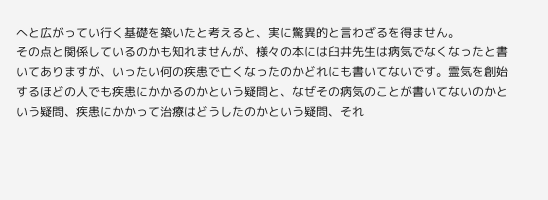へと広がってい行く基礎を築いたと考えると、実に驚異的と言わざるを得ません。
その点と関係しているのかも知れませんが、様々の本には臼井先生は病気でなくなったと書いてありますが、いったい何の疾患で亡くなったのかどれにも書いてないです。霊気を創始するほどの人でも疾患にかかるのかという疑問と、なぜその病気のことが書いてないのかという疑問、疾患にかかって治療はどうしたのかという疑問、それ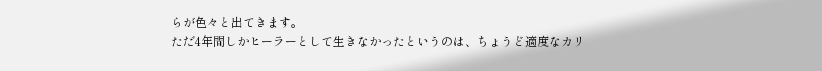らが色々と出てきます。
ただ4年間しかヒーラーとして生きなかったというのは、ちょうど適度なカリ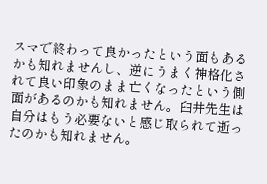スマで終わって良かったという面もあるかも知れませんし、逆にうまく神格化されて良い印象のまま亡くなったという側面があるのかも知れません。臼井先生は自分はもう必要ないと感じ取られて逝ったのかも知れません。